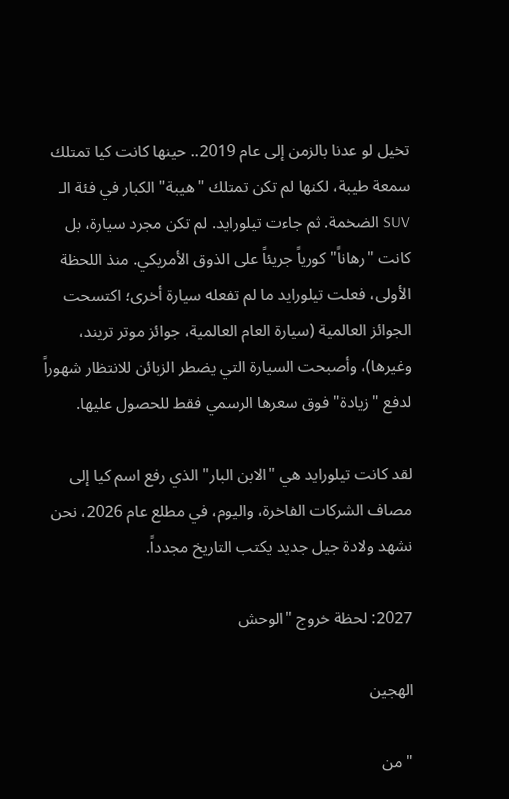تخيل لو عدنا بالزمن إلى عام 2019.. حينها كانت كيا تمتلك سمعة طيبة، لكنها لم تكن تمتلك "هيبة" الكبار في فئة الـ SUV الضخمة. ثم جاءت تيلورايد. لم تكن مجرد سيارة، بل كانت "رهاناً" كورياً جريئاً على الذوق الأمريكي. منذ اللحظة الأولى، فعلت تيلورايد ما لم تفعله سيارة أخرى؛ اكتسحت الجوائز العالمية (سيارة العام العالمية، جوائز موتر تريند، وغيرها)، وأصبحت السيارة التي يضطر الزبائن للانتظار شهوراً لدفع "زيادة" فوق سعرها الرسمي فقط للحصول عليها.

لقد كانت تيلورايد هي "الابن البار" الذي رفع اسم كيا إلى مصاف الشركات الفاخرة، واليوم، في مطلع عام 2026، نحن نشهد ولادة جيل جديد يكتب التاريخ مجدداً.

2027: لحظة خروج "الوحش

الهجين

" من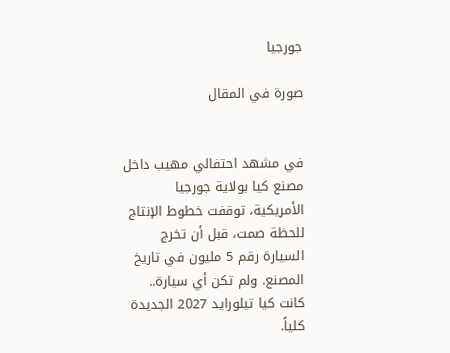جورجيا

صورة في المقال


في مشهد احتفالي مهيب داخل مصنع كيا بولاية جورجيا الأمريكية، توقفت خطوط الإنتاج للحظة صمت، قبل أن تخرج السيارة رقم 5 مليون في تاريخ المصنع. ولم تكن أي سيارة.. كانت كيا تيلورايد 2027 الجديدة كلياً.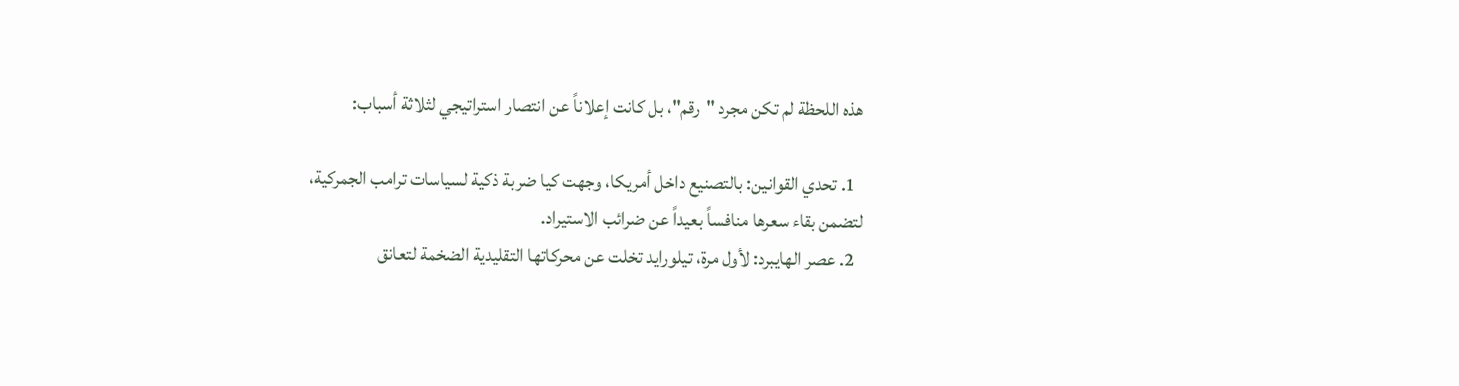هذه اللحظة لم تكن مجرد "رقم"، بل كانت إعلاناً عن انتصار استراتيجي لثلاثة أسباب:

  1. تحدي القوانين: بالتصنيع داخل أمريكا، وجهت كيا ضربة ذكية لسياسات ترامب الجمركية، لتضمن بقاء سعرها منافساً بعيداً عن ضرائب الاستيراد.
  2. عصر الهايبرد: لأول مرة، تيلورايد تخلت عن محركاتها التقليدية الضخمة لتعانق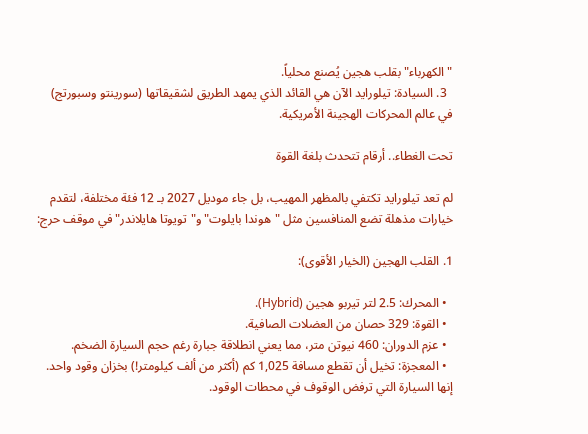"الكهرباء" بقلب هجين يُصنع محلياً.
  3. السيادة: تيلورايد الآن هي القائد الذي يمهد الطريق لشقيقاتها (سورينتو وسبورتج) في عالم المحركات الهجينة الأمريكية.

تحت الغطاء.. أرقام تتحدث بلغة القوة

لم تعد تيلورايد تكتفي بالمظهر المهيب، بل جاء موديل 2027 بـ 12 فئة مختلفة، لتقدم خيارات مذهلة تضع المنافسين مثل "هوندا بايلوت" و"تويوتا هايلاندر" في موقف حرج:

1. القلب الهجين (الخيار الأقوى):

  • المحرك: 2.5 لتر تيربو هجين (Hybrid).
  • القوة: 329 حصان من العضلات الصافية.
  • عزم الدوران: 460 نيوتن متر، مما يعني انطلاقة جبارة رغم حجم السيارة الضخم.
  • المعجزة: تخيل أن تقطع مسافة 1,025 كم (أكثر من ألف كيلومتر!) بخزان وقود واحد. إنها السيارة التي ترفض الوقوف في محطات الوقود.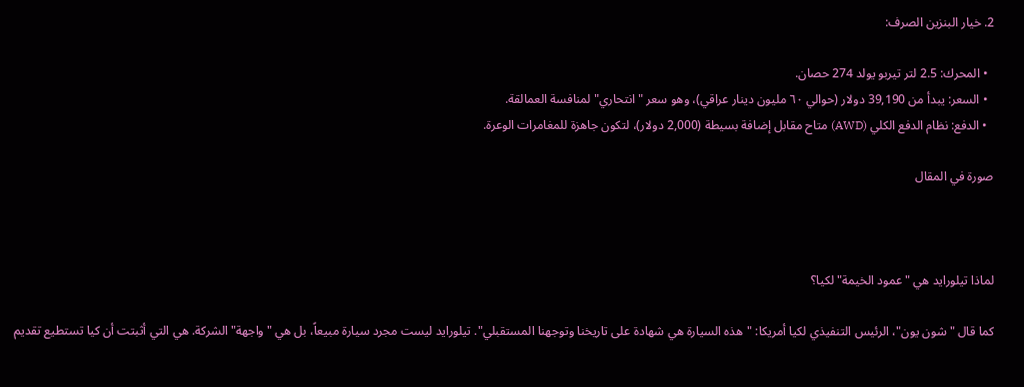2. خيار البنزين الصرف:

  • المحرك: 2.5 لتر تيربو يولد 274 حصان.
  • السعر: يبدأ من 39,190 دولار (حوالي ٦٠ مليون دينار عراقي)، وهو سعر "انتحاري" لمنافسة العمالقة.
  • الدفع: نظام الدفع الكلي (AWD) متاح مقابل إضافة بسيطة (2,000 دولار)، لتكون جاهزة للمغامرات الوعرة.

صورة في المقال



لماذا تيلورايد هي "عمود الخيمة" لكيا؟

كما قال "شون يون"، الرئيس التنفيذي لكيا أمريكا: "هذه السيارة هي شهادة على تاريخنا وتوجهنا المستقبلي". تيلورايد ليست مجرد سيارة مبيعاً، بل هي "واجهة" الشركة. هي التي أثبتت أن كيا تستطيع تقديم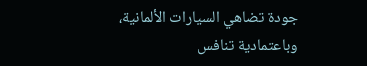جودة تضاهي السيارات الألمانية، وباعتمادية تنافس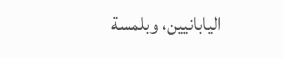اليابانيين، وبلمسة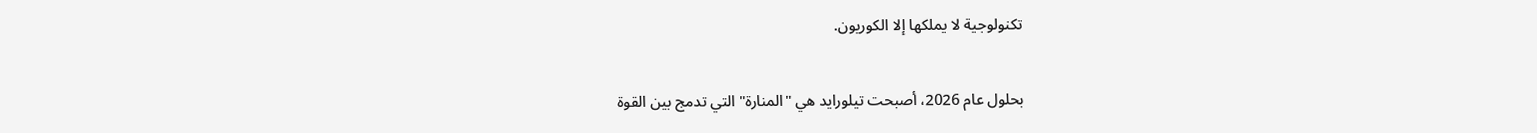تكنولوجية لا يملكها إلا الكوريون.

بحلول عام 2026، أصبحت تيلورايد هي "المنارة" التي تدمج بين القوة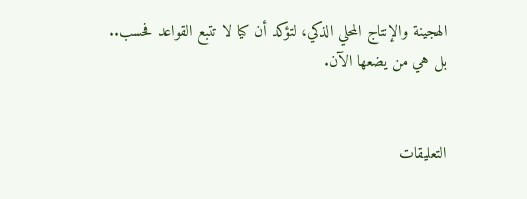الهجينة والإنتاج المحلي الذكي، لتؤكد أن كيا لا تتبع القواعد فحسب.. بل هي من يضعها الآن.


التعليقات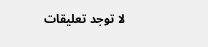لا توجد تعليقات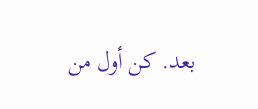بعد. كن أول من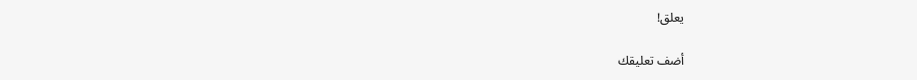يعلق!

أضف تعليقك